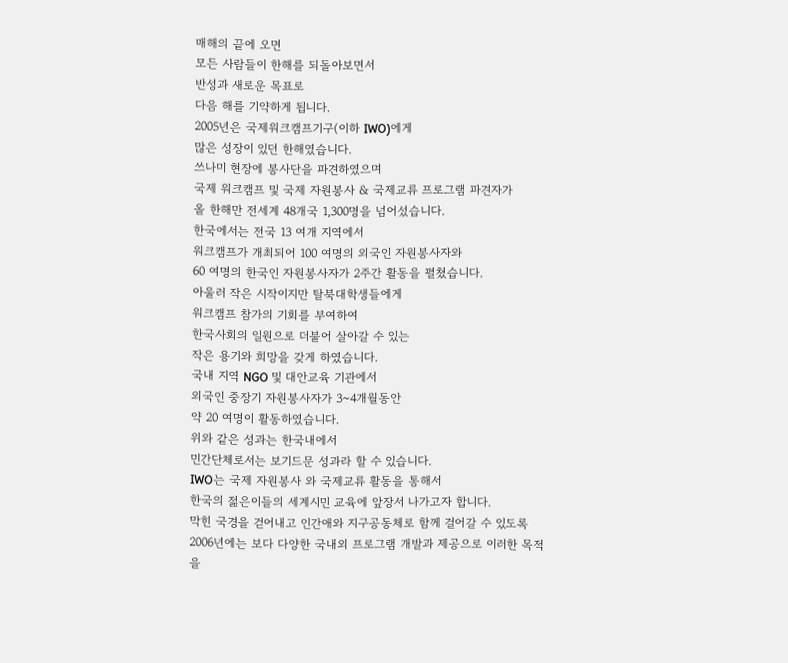매해의 끝에 오면
모든 사람들이 한해를 되돌아보면서
반성과 새로운 목표로
다음 해를 기약하게 됩니다.
2005년은 국제워크캠프기구(이하 IWO)에게
많은 성장이 있던 한해였습니다.
쓰나미 현장에 봉사단을 파견하였으며
국제 워크캠프 및 국제 자원봉사 & 국제교류 프로그램 파견자가
올 한해만 전세계 48개국 1,300명을 넘어섰습니다.
한국에서는 전국 13 여개 지역에서
워크캠프가 개최되어 100 여명의 외국인 자원봉사자와
60 여명의 한국인 자원봉사자가 2주간 활동을 펼쳤습니다.
아울러 작은 시작이지만 탈북대학생들에게
워크캠프 참가의 기회를 부여하여
한국사회의 일원으로 더불어 살아갈 수 있는
작은 용기와 희망을 갖게 하였습니다.
국내 지역 NGO 및 대안교육 기관에서
외국인 중장기 자원봉사자가 3~4개월동안
약 20 여명이 활동하였습니다.
위와 같은 성과는 한국내에서
민간단체로서는 보기드문 성과라 할 수 있습니다.
IWO는 국제 자원봉사 와 국제교류 활동을 통해서
한국의 젊은이들의 세계시민 교육에 앞장서 나가고자 합니다.
막힌 국경을 걷어내고 인간애와 지구공동체로 함께 걸어갈 수 있도록
2006년에는 보다 다양한 국내외 프로그램 개발과 제공으로 이러한 목적을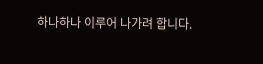하나하나 이루어 나가려 합니다.